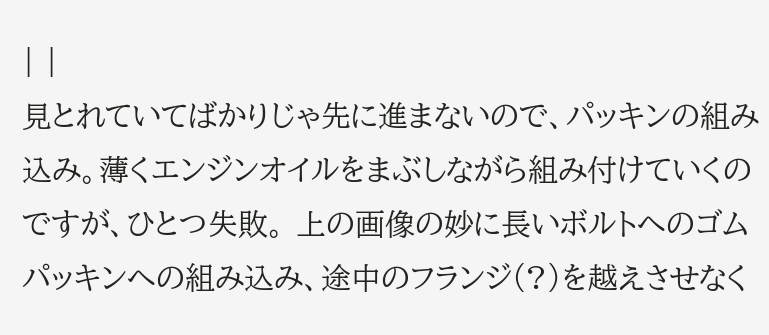| |
見とれていてばかりじゃ先に進まないので、パッキンの組み込み。薄くエンジンオイルをまぶしながら組み付けていくのですが、ひとつ失敗。 上の画像の妙に長いボルトへのゴムパッキンへの組み込み、途中のフランジ(?)を越えさせなく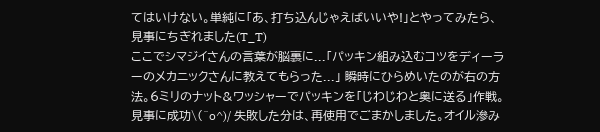てはいけない。単純に「あ、打ち込んじゃえばいいや!」とやってみたら、見事にちぎれました(T_T)
ここでシマジイさんの言葉が脳裏に...「パッキン組み込むコツをディーラーのメカニックさんに教えてもらった...」 瞬時にひらめいたのが右の方法。6ミリのナット&ワッシャーでパッキンを「じわじわと奥に送る」作戦。 見事に成功\(^o^)/ 失敗した分は、再使用でごまかしました。オイル滲み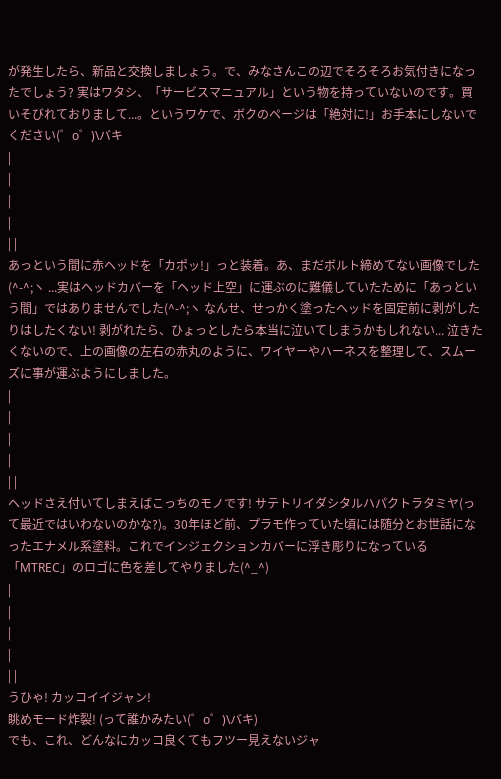が発生したら、新品と交換しましょう。で、みなさんこの辺でそろそろお気付きになったでしょう? 実はワタシ、「サービスマニュアル」という物を持っていないのです。買いそびれておりまして...。というワケで、ボクのページは「絶対に!」お手本にしないでください(゜o゜)\バキ
|
|
|
|
| |
あっという間に赤ヘッドを「カポッ!」っと装着。あ、まだボルト締めてない画像でした(^-^;ヽ ...実はヘッドカバーを「ヘッド上空」に運ぶのに難儀していたために「あっという間」ではありませんでした(^-^;ヽ なんせ、せっかく塗ったヘッドを固定前に剥がしたりはしたくない! 剥がれたら、ひょっとしたら本当に泣いてしまうかもしれない... 泣きたくないので、上の画像の左右の赤丸のように、ワイヤーやハーネスを整理して、スムーズに事が運ぶようにしました。
|
|
|
|
| |
ヘッドさえ付いてしまえばこっちのモノです! サテトリイダシタルハパクトラタミヤ(って最近ではいわないのかな?)。30年ほど前、プラモ作っていた頃には随分とお世話になったエナメル系塗料。これでインジェクションカバーに浮き彫りになっている「MTREC」のロゴに色を差してやりました(^_^)
|
|
|
|
| |
うひゃ! カッコイイジャン!
眺めモード炸裂! (って誰かみたい(゜o゜)\バキ)
でも、これ、どんなにカッコ良くてもフツー見えないジャ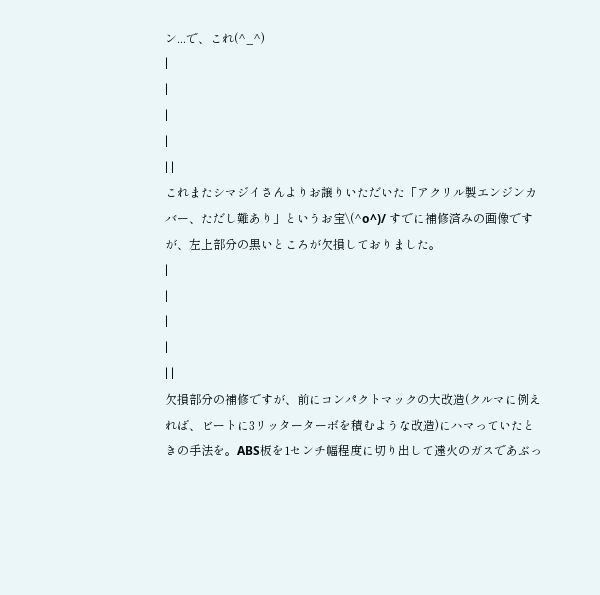ン...で、これ(^_^)
|
|
|
|
| |
これまたシマジイさんよりお譲りいただいた「アクリル製エンジンカバー、ただし難あり」というお宝\(^o^)/ すでに補修済みの画像ですが、左上部分の黒いところが欠損しておりました。
|
|
|
|
| |
欠損部分の補修ですが、前にコンパクトマックの大改造(クルマに例えれば、ビートに3リッターターボを積むような改造)にハマっていたときの手法を。ABS板を1センチ幅程度に切り出して遠火のガスであぶっ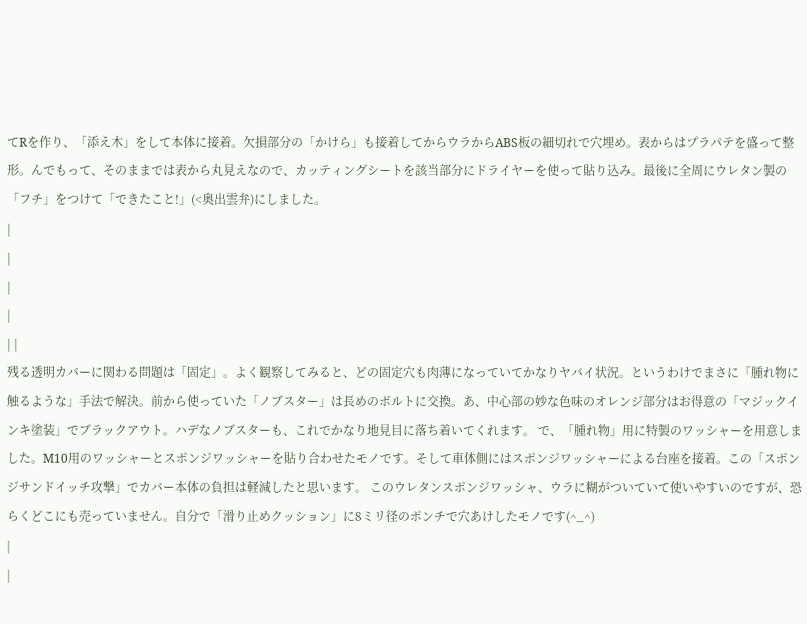てRを作り、「添え木」をして本体に接着。欠損部分の「かけら」も接着してからウラからABS板の細切れで穴埋め。表からはプラパテを盛って整形。んでもって、そのままでは表から丸見えなので、カッティングシートを該当部分にドライヤーを使って貼り込み。最後に全周にウレタン製の「フチ」をつけて「できたこと!」(<奥出雲弁)にしました。
|
|
|
|
| |
残る透明カバーに関わる問題は「固定」。よく観察してみると、どの固定穴も肉薄になっていてかなりヤバイ状況。というわけでまさに「腫れ物に触るような」手法で解決。前から使っていた「ノブスター」は長めのボルトに交換。あ、中心部の妙な色味のオレンジ部分はお得意の「マジックインキ塗装」でブラックアウト。ハデなノブスターも、これでかなり地見目に落ち着いてくれます。 で、「腫れ物」用に特製のワッシャーを用意しました。M10用のワッシャーとスポンジワッシャーを貼り合わせたモノです。そして車体側にはスポンジワッシャーによる台座を接着。この「スポンジサンドイッチ攻撃」でカバー本体の負担は軽減したと思います。 このウレタンスポンジワッシャ、ウラに糊がついていて使いやすいのですが、恐らくどこにも売っていません。自分で「滑り止めクッション」に8ミリ径のポンチで穴あけしたモノです(^_^)
|
|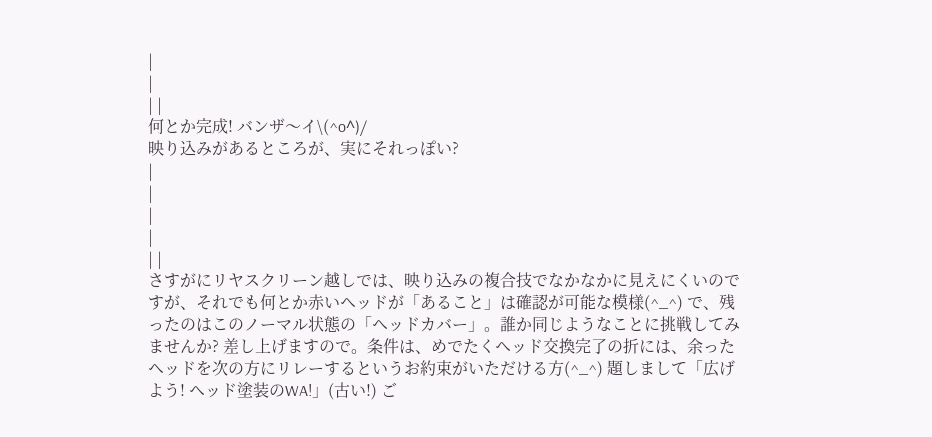|
|
| |
何とか完成! バンザ〜イ\(^o^)/
映り込みがあるところが、実にそれっぽい?
|
|
|
|
| |
さすがにリヤスクリーン越しでは、映り込みの複合技でなかなかに見えにくいのですが、それでも何とか赤いヘッドが「あること」は確認が可能な模様(^_^) で、残ったのはこのノーマル状態の「ヘッドカバー」。誰か同じようなことに挑戦してみませんか? 差し上げますので。条件は、めでたくヘッド交換完了の折には、余ったヘッドを次の方にリレーするというお約束がいただける方(^_^) 題しまして「広げよう! ヘッド塗装のWA!」(古い!) ご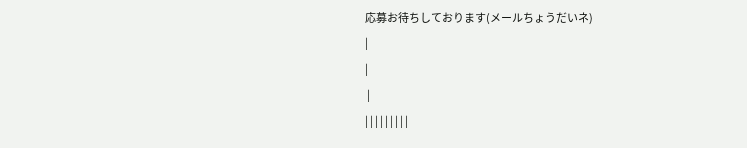応募お待ちしております(メールちょうだいネ)
|
|
 |
| | | | | | | | |